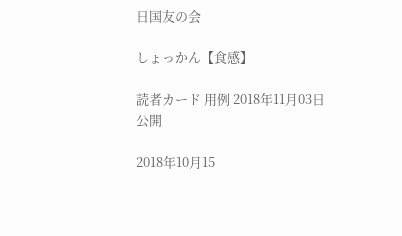日国友の会

しょっかん【食感】

読者カード 用例 2018年11月03日 公開

2018年10月15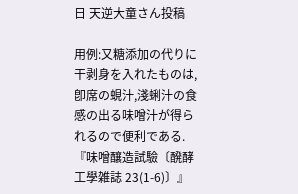日 天逆大童さん投稿

用例:又糖添加の代りに干剥身を入れたものは,卽席の蜆汁,淺蜊汁の食感の出る味噌汁が得られるので便利である.
『味噌釀造試驗〔醗酵工學雑誌 23(1-6)〕』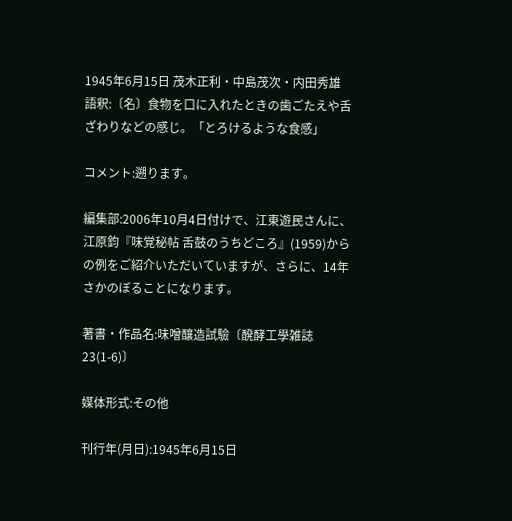1945年6月15日 茂木正利・中島茂次・内田秀雄
語釈:〔名〕食物を口に入れたときの歯ごたえや舌ざわりなどの感じ。「とろけるような食感」

コメント:遡ります。

編集部:2006年10月4日付けで、江東遊民さんに、江原鈞『味覚秘帖 舌鼓のうちどころ』(1959)からの例をご紹介いただいていますが、さらに、14年さかのぼることになります。

著書・作品名:味噌釀造試驗〔醗酵工學雑誌 23(1-6)〕

媒体形式:その他

刊行年(月日):1945年6月15日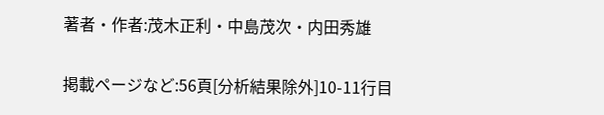著者・作者:茂木正利・中島茂次・内田秀雄

掲載ページなど:56頁[分析結果除外]10-11行目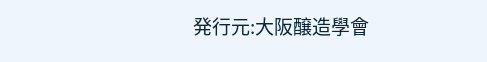発行元:大阪醸造學會